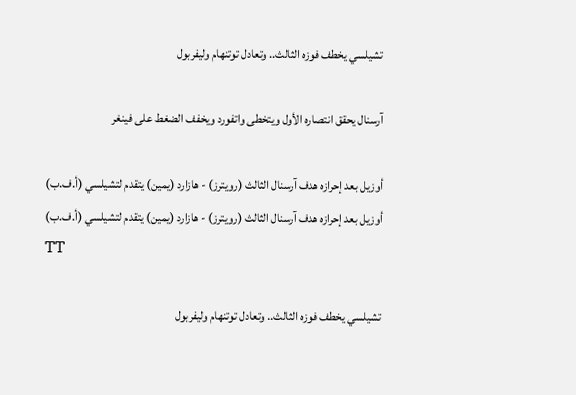تشيلسي يخطف فوزه الثالث.. وتعادل توتنهام وليفربول

آرسنال يحقق انتصاره الأول ويتخطى واتفورد ويخفف الضغط على فينغر

أوزيل بعد إحرازه هدف آرسنال الثالث (رويترز) - هازارد (يمين) يتقدم لتشيلسي (أ.ف.ب)
أوزيل بعد إحرازه هدف آرسنال الثالث (رويترز) - هازارد (يمين) يتقدم لتشيلسي (أ.ف.ب)
TT

تشيلسي يخطف فوزه الثالث.. وتعادل توتنهام وليفربول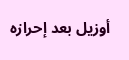أوزيل بعد إحرازه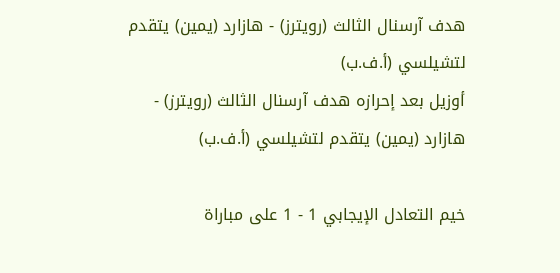هدف آرسنال الثالث (رويترز) - هازارد (يمين) يتقدم لتشيلسي (أ.ف.ب)
أوزيل بعد إحرازه هدف آرسنال الثالث (رويترز) - هازارد (يمين) يتقدم لتشيلسي (أ.ف.ب)

خيم التعادل الإيجابي 1 - 1 على مباراة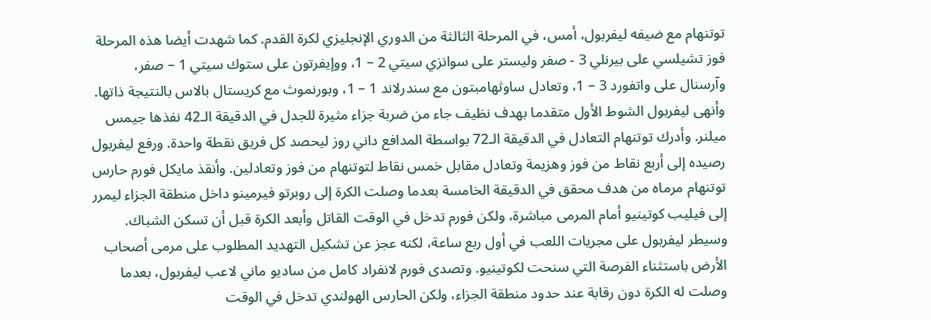توتنهام مع ضيفه ليفربول، أمس، في المرحلة الثالثة من الدوري الإنجليزي لكرة القدم. كما شهدت أيضا هذه المرحلة فوز تشيلسي على بيرنلي 3 - صفر وليستر على سوانزي سيتي 2 – 1، ووإيفرتون على ستوك سيتي 1 – صفر، وآرسنال على واتفورد 3 – 1، وتعادل ساوثهامبتون مع سندرلاند 1 – 1، وبورنموث مع كريستال بالاس بالنتيجة ذاتها.
وأنهى ليفربول الشوط الأول متقدما بهدف نظيف جاء من ضربة جزاء مثيرة للجدل في الدقيقة الـ42 نفذها جيمس ميلنر. وأدرك توتنهام التعادل في الدقيقة الـ72 بواسطة المدافع داني روز ليحصد كل فريق نقطة واحدة. ورفع ليفربول رصيده إلى أربع نقاط من فوز وهزيمة وتعادل مقابل خمس نقاط لتوتنهام من فوز وتعادلين. وأنقذ مايكل فورم حارس توتنهام مرماه من هدف محقق في الدقيقة الخامسة بعدما وصلت الكرة إلى روبرتو فيرمينو داخل منطقة الجزاء ليمرر إلى فيليب كوتينيو أمام المرمى مباشرة، ولكن فورم تدخل في الوقت القاتل وأبعد الكرة قبل أن تسكن الشباك.
وسيطر ليفربول على مجريات اللعب في أول ربع ساعة، لكنه عجز عن تشكيل التهديد المطلوب على مرمى أصحاب الأرض باستثناء الفرصة التي سنحت لكوتينيو. وتصدى فورم لانفراد كامل من ساديو ماني لاعب ليفربول، بعدما وصلت له الكرة دون رقابة عند حدود منطقة الجزاء، ولكن الحارس الهولندي تدخل في الوقت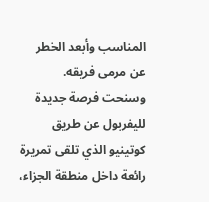المناسب وأبعد الخطر عن مرمى فريقه. وسنحت فرصة جديدة لليفربول عن طريق كوتينيو الذي تلقى تمريرة رائعة داخل منطقة الجزاء،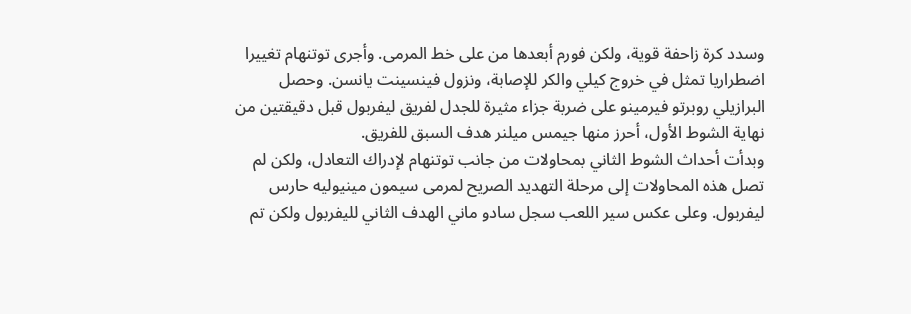وسدد كرة زاحفة قوية، ولكن فورم أبعدها من على خط المرمى. وأجرى توتنهام تغييرا اضطراريا تمثل في خروج كيلي والكر للإصابة، ونزول فينسينت يانسن. وحصل البرازيلي روبرتو فيرمينو على ضربة جزاء مثيرة للجدل لفريق ليفربول قبل دقيقتين من نهاية الشوط الأول، أحرز منها جيمس ميلنر هدف السبق للفريق.
وبدأت أحداث الشوط الثاني بمحاولات من جانب توتنهام لإدراك التعادل، ولكن لم تصل هذه المحاولات إلى مرحلة التهديد الصريح لمرمى سيمون مينيوليه حارس ليفربول. وعلى عكس سير اللعب سجل سادو ماني الهدف الثاني لليفربول ولكن تم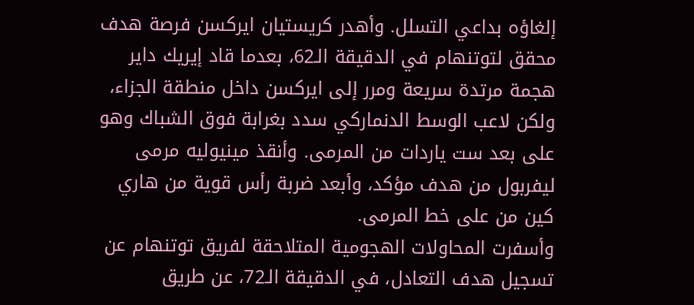إلغاؤه بداعي التسلل. وأهدر كريستيان ايركسن فرصة هدف محقق لتوتنهام في الدقيقة الـ62، بعدما قاد إيريك داير هجمة مرتدة سريعة ومرر إلى ايركسن داخل منطقة الجزاء، ولكن لاعب الوسط الدنماركي سدد بغرابة فوق الشباك وهو على بعد ست ياردات من المرمى. وأنقذ مينيوليه مرمى ليفربول من هدف مؤكد، وأبعد ضربة رأس قوية من هاري كين من على خط المرمى.
وأسفرت المحاولات الهجومية المتلاحقة لفريق توتنهام عن تسجيل هدف التعادل، في الدقيقة الـ72، عن طريق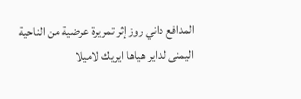المدافع داني روز إثر تمريرة عرضية من الناحية اليمنى لداير هياها ايريك لاميلا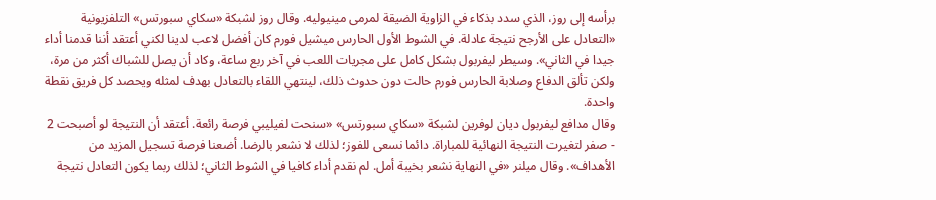برأسه إلى روز، الذي سدد بذكاء في الزاوية الضيقة لمرمى مينيوليه. وقال روز لشبكة «سكاي سبورتس» التلفزيونية «التعادل على الأرجح نتيجة عادلة. في الشوط الأول الحارس ميشيل فورم كان أفضل لاعب لدينا لكني أعتقد أننا قدمنا أداء جيدا في الثاني». وسيطر ليفربول بشكل كامل على مجريات اللعب في آخر ربع ساعة، وكاد أن يصل للشباك أكثر من مرة، ولكن تألق الدفاع وصلابة الحارس فورم حالت دون حدوث ذلك، لينتهي اللقاء بالتعادل بهدف لمثله ويحصد كل فريق نقطة واحدة.
وقال مدافع ليفربول ديان لوفرين لشبكة «سكاي سبورتس» «سنحت لفيليبي فرصة رائعة. أعتقد أن النتيجة لو أصبحت 2 - صفر لتغيرت النتيجة النهائية للمباراة. دائما نسعى للفوز؛ لذلك لا نشعر بالرضا. أضعنا فرصة تسجيل المزيد من الأهداف». وقال ميلنر «في النهاية نشعر بخيبة أمل. لم نقدم أداء كافيا في الشوط الثاني؛ لذلك ربما يكون التعادل نتيجة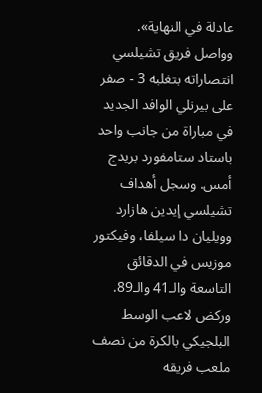عادلة في النهاية».
وواصل فريق تشيلسي انتصاراته بتغلبه 3 - صفر على بيرنلي الوافد الجديد في مباراة من جانب واحد باستاد ستامفورد بريدج أمس. وسجل أهداف تشيلسي إيدين هازارد وويليان دا سيلفا، وفيكتور موزيس في الدقائق التاسعة والـ41 والـ89. وركض لاعب الوسط البلجيكي بالكرة من نصف ملعب فريقه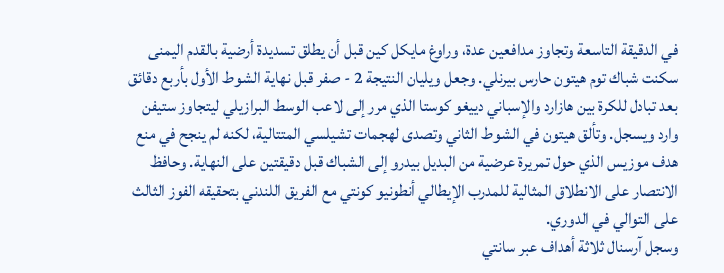في الدقيقة التاسعة وتجاوز مدافعين عدة، وراوغ مايكل كين قبل أن يطلق تسديدة أرضية بالقدم اليمنى سكنت شباك توم هيتون حارس بيرنلي. وجعل ويليان النتيجة 2 - صفر قبل نهاية الشوط الأول بأربع دقائق بعد تبادل للكرة بين هازارد والإسباني دييغو كوستا الذي مرر إلى لاعب الوسط البرازيلي ليتجاوز ستيفن وارد ويسجل. وتألق هيتون في الشوط الثاني وتصدى لهجمات تشيلسي المتتالية، لكنه لم ينجح في منع هدف موزيس الذي حول تمريرة عرضية من البديل بيدرو إلى الشباك قبل دقيقتين على النهاية. وحافظ الانتصار على الانطلاق المثالية للمدرب الإيطالي أنطونيو كونتي مع الفريق اللندني بتحقيقه الفوز الثالث على التوالي في الدوري.
وسجل آرسنال ثلاثة أهداف عبر سانتي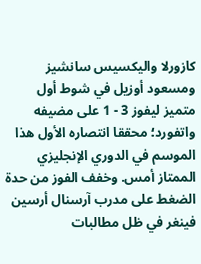كازورلا واليكسيس سانشيز ومسعود أوزيل في شوط أول متميز ليفوز 3 - 1 على مضيفه واتفورد؛ محققا انتصاره الأول هذا الموسم في الدوري الإنجليزي الممتاز أمس. وخفف الفوز من حدة الضغط على مدرب آرسنال أرسين فينغر في ظل مطالبات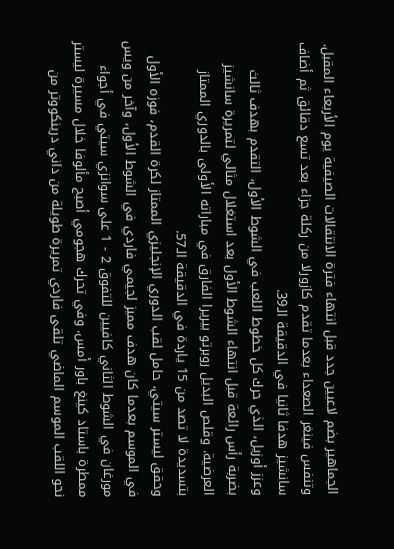الجماهير بضم لاعبين جدد قبل انتهاء فترة الانتقالات الصيفية يوم الأربعاء المقبل. وتنفس فينغر الصعداء بعدما تقدم كازورلا من ركلة جزاء بعد تسع دقائق ثم أضاف سانشيز هدفا ثانيا في الدقيقة الـ39.
وعزز أوزيل، الذي حرك كل خطوط اللعب في الشوط الأول، التقدم بهدف ثالث بضربة رأس رائعة قبل انتهاء الشوط الأول بعد استغلال مثالي لتمريرة سانشيز العرضية. وقلص البديل روبرتو بيريرا الفارق في مباراته الأولى بالدوري الممتاز بتسديدة لا تصد من 15 ياردة في الدقيقة الـ57.
وحقق ليستر سيتي، حامل لقب الدوري الإنجليزي الممتاز لكرة القدم، فوزه الأول في الموسم بعدما كان هدف مميز لجيمي فاردي في الشوط الأول، وآخر من ويس مورغان في الشوط الثاني كافيين للتفوق 2 - 1 على سوانزي سيتي في أجواء ممطرة باستاد كينغ باور أمس. وفي تحرك هجومي أصبح مألوفا خلال مسيرة ليستر نحو اللقب الموسم الماضي تلقى فاردي تمريرة طويلة من داني درينكووتر من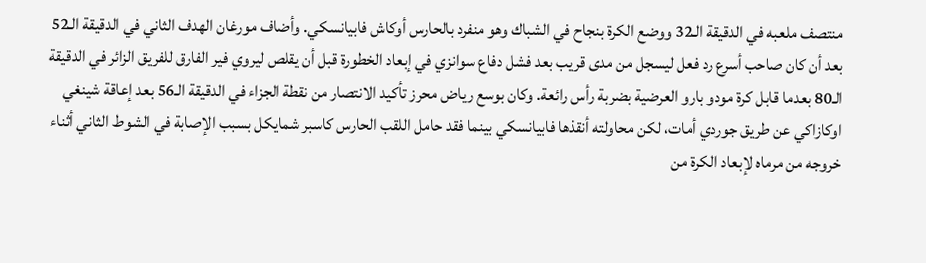منتصف ملعبه في الدقيقة الـ32 ووضع الكرة بنجاح في الشباك وهو منفرد بالحارس أوكاش فابيانسكي. وأضاف مورغان الهدف الثاني في الدقيقة الـ52 بعد أن كان صاحب أسرع رد فعل ليسجل من مدى قريب بعد فشل دفاع سوانزي في إبعاد الخطورة قبل أن يقلص ليروي فير الفارق للفريق الزائر في الدقيقة الـ80 بعدما قابل كرة مودو بارو العرضية بضربة رأس رائعة. وكان بوسع رياض محرز تأكيد الانتصار من نقطة الجزاء في الدقيقة الـ56 بعد إعاقة شينغي اوكازاكي عن طريق جوردي أمات، لكن محاولته أنقذها فابيانسكي بينما فقد حامل اللقب الحارس كاسبر شمايكل بسبب الإصابة في الشوط الثاني أثناء خروجه من مرماه لإبعاد الكرة من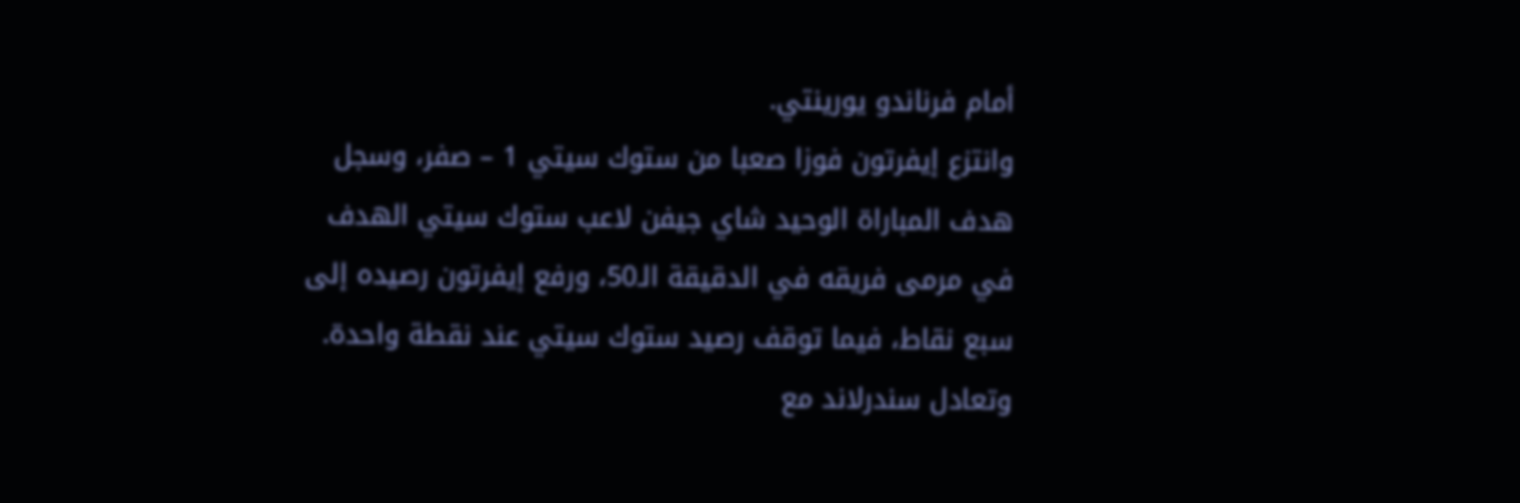أمام فرناندو يورينتي.
وانتزع إيفرتون فوزا صعبا من ستوك سيتي 1 – صفر، وسجل هدف المباراة الوحيد شاي جيفن لاعب ستوك سيتي الهدف في مرمى فريقه في الدقيقة الـ50، ورفع إيفرتون رصيده إلى سبع نقاط، فيما توقف رصيد ستوك سيتي عند نقطة واحدة.
وتعادل سندرلاند مع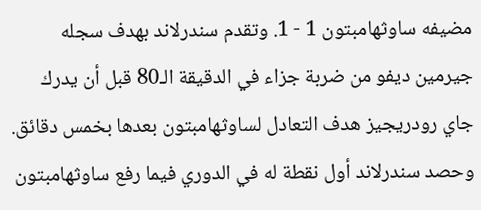مضيفه ساوثهامبتون 1 - 1. وتقدم سندرلاند بهدف سجله جيرمين ديفو من ضربة جزاء في الدقيقة الـ80 قبل أن يدرك جاي رودريجيز هدف التعادل لساوثهامبتون بعدها بخمس دقائق. وحصد سندرلاند أول نقطة له في الدوري فيما رفع ساوثهامبتون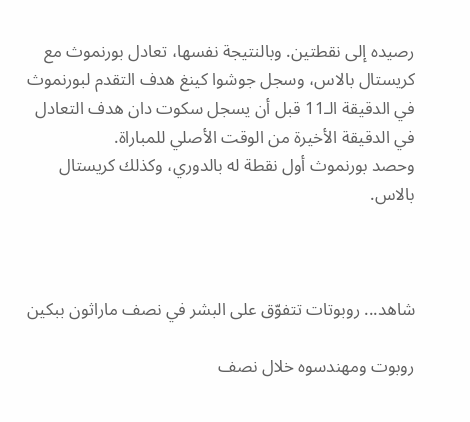رصيده إلى نقطتين. وبالنتيجة نفسها، تعادل بورنموث مع كريستال بالاس، وسجل جوشوا كينغ هدف التقدم لبورنموث في الدقيقة الـ11 قبل أن يسجل سكوت دان هدف التعادل في الدقيقة الأخيرة من الوقت الأصلي للمباراة.
وحصد بورنموث أول نقطة له بالدوري، وكذلك كريستال بالاس.



شاهد... روبوتات تتفوّق على البشر في نصف ماراثون ببكين

روبوت ومهندسوه خلال نصف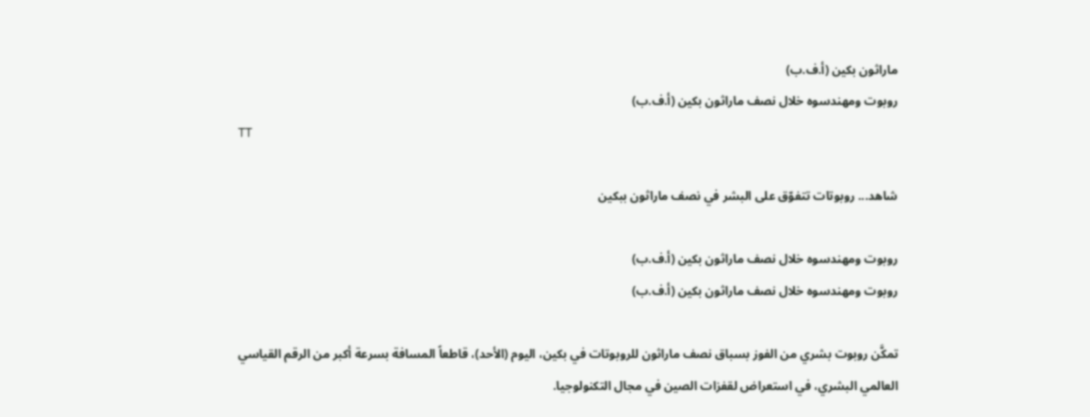ماراثون بكين (أ.ف.ب)
روبوت ومهندسوه خلال نصف ماراثون بكين (أ.ف.ب)
TT

شاهد... روبوتات تتفوّق على البشر في نصف ماراثون ببكين

روبوت ومهندسوه خلال نصف ماراثون بكين (أ.ف.ب)
روبوت ومهندسوه خلال نصف ماراثون بكين (أ.ف.ب)

تمكَّن روبوت بشري من الفوز بسباق نصف ماراثون للروبوتات في بكين، اليوم (الأحد)، قاطعاً المسافة بسرعة أكبر من الرقم القياسي العالمي البشري، في استعراض لقفزات الصين في مجال التكنولوجيا.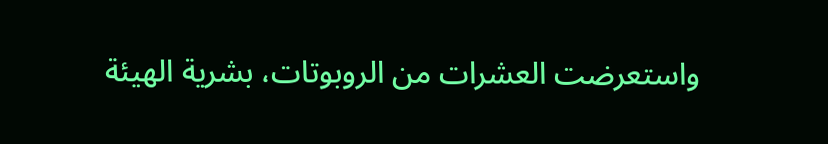واستعرضت العشرات ‌من الروبوتات، بشرية الهيئة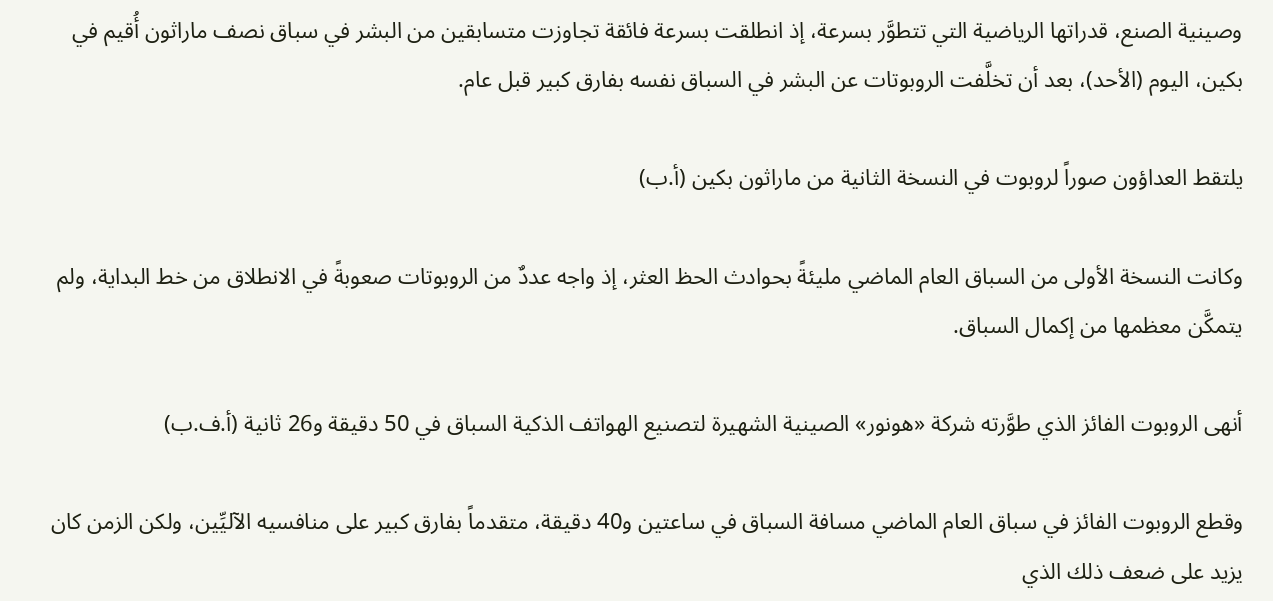وصينية الصنع، قدراتها الرياضية التي تتطوَّر بسرعة، إذ انطلقت بسرعة فائقة تجاوزت متسابقين من البشر في سباق نصف ماراثون أُقيم في بكين، اليوم (الأحد)، بعد أن تخلَّفت الروبوتات عن البشر في السباق نفسه بفارق كبير قبل عام.

يلتقط العداؤون صوراً لروبوت في النسخة الثانية من ماراثون بكين (أ.ب)

وكانت النسخة الأولى من السباق العام الماضي مليئةً بحوادث الحظ العثر، إذ واجه عددٌ من الروبوتات صعوبةً في الانطلاق من خط البداية، ولم يتمكَّن معظمها ‌من إكمال ‌السباق.

أنهى الروبوت الفائز الذي طوَّرته شركة «هونور» الصينية الشهيرة لتصنيع الهواتف الذكية السباق في 50 دقيقة و26 ثانية (أ.ف.ب)

وقطع الروبوت الفائز في سباق ‌العام الماضي مسافة السباق في ساعتين و40 دقيقة، متقدماً بفارق كبير على منافسيه الآليِّين، ولكن الزمن كان يزيد على ضعف ذلك الذي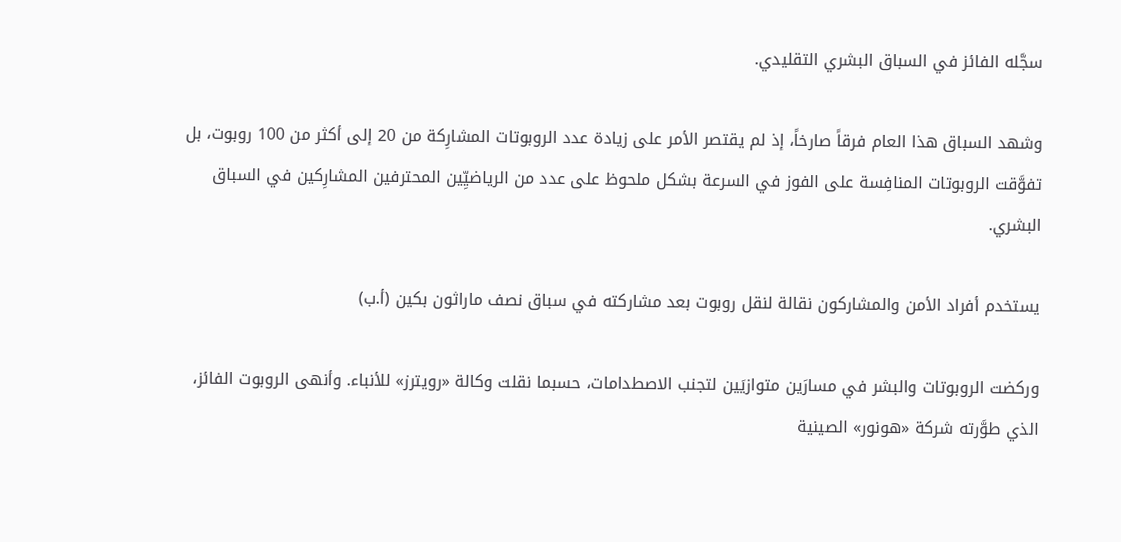سجَّله الفائز في السباق البشري التقليدي.

وشهد السباق هذا العام فرقاً صارخاً، إذ لم يقتصر الأمر على زيادة عدد الروبوتات المشارِكة من 20 إلى أكثر من 100 روبوت، بل تفوَّقت الروبوتات ‌المنافِسة على الفوز ‌في السرعة بشكل ملحوظ على عدد من الرياضيِّين المحترفين المشارِكين ‌في السباق البشري.

يستخدم أفراد الأمن والمشاركون نقالة لنقل روبوت بعد مشاركته في سباق نصف ماراثون بكين (أ.ب)

وركضت الروبوتات والبشر في مسارَين ‌متوازيَين لتجنب الاصطدامات، حسبما نقلت وكالة «رويترز» للأنباء. وأنهى الروبوت الفائز، الذي طوَّرته شركة «هونور» الصينية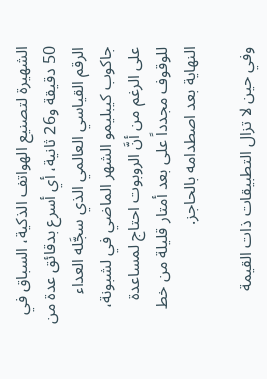الشهيرة لتصنيع الهواتف الذكية، السباق في 50 دقيقة و26 ثانية، أي أسرع بدقائق عدة من الرقم ‌القياسي العالمي الذي سجَّله العداء جاكوب كيبليمو الشهر الماضي في لشبونة، على الرغم من أنَّ الروبوت احتاج لمساعدة للوقوف مجدداً على بعد أمتار قليلة من خط النهاية بعد اصطدامه بالحاجز.

وفي حين لا تزال التطبيقات ذات القيمة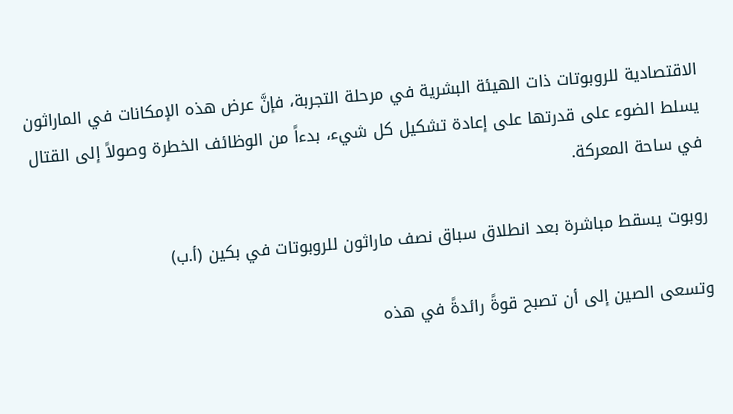الاقتصادية للروبوتات ذات الهيئة البشرية في مرحلة التجربة، فإنَّ عرض هذه الإمكانات في الماراثون يسلط الضوء على قدرتها على إعادة تشكيل كل شيء، بدءاً من الوظائف الخطرة وصولاً إلى القتال في ساحة المعركة.

روبوت يسقط مباشرة بعد انطلاق سباق نصف ماراثون للروبوتات في بكين (أ.ب)

وتسعى الصين إلى أن تصبح قوةً رائدةً في هذه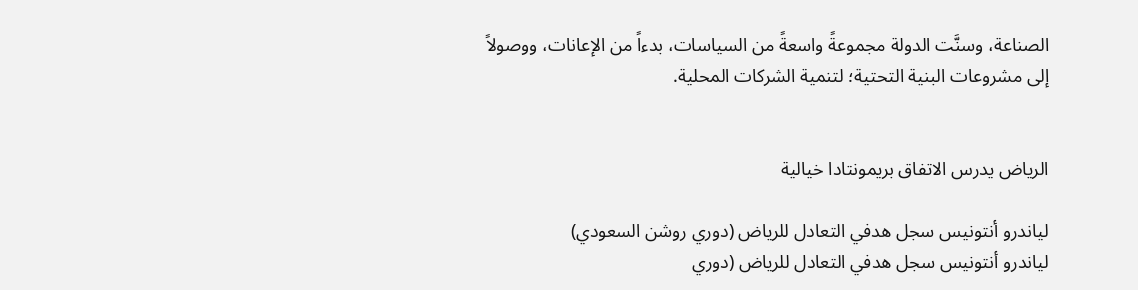الصناعة، وسنَّت الدولة مجموعةً واسعةً من السياسات، بدءاً من الإعانات، ووصولاً إلى مشروعات البنية التحتية؛ لتنمية الشركات المحلية.


الرياض يدرس الاتفاق بريمونتادا خيالية

لياندرو أنتونيس سجل هدفي التعادل للرياض (دوري روشن السعودي)
لياندرو أنتونيس سجل هدفي التعادل للرياض (دوري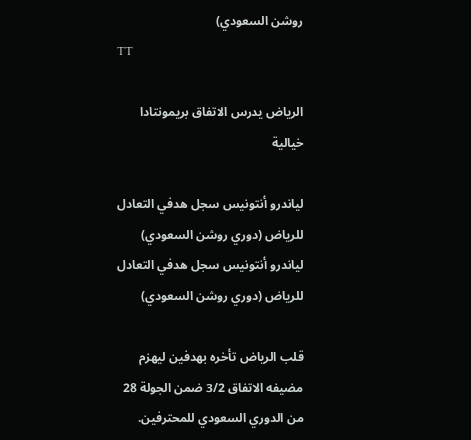روشن السعودي)
TT

الرياض يدرس الاتفاق بريمونتادا خيالية

لياندرو أنتونيس سجل هدفي التعادل للرياض (دوري روشن السعودي)
لياندرو أنتونيس سجل هدفي التعادل للرياض (دوري روشن السعودي)

قلب الرياض تأخره بهدفين ليهزم مضيفه الاتفاق 3/2 ضمن الجولة 28 من الدوري السعودي للمحترفين.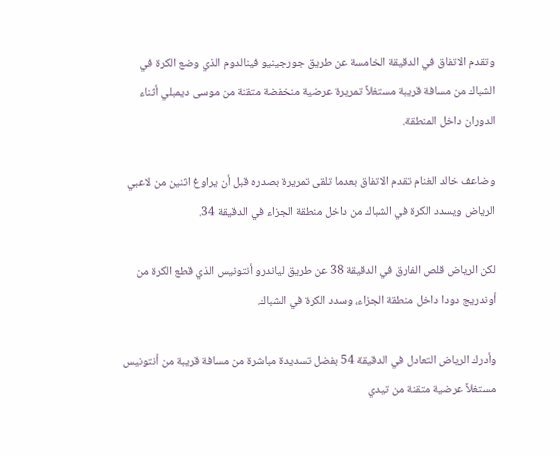وتقدم الاتفاق في الدقيقة الخامسة عن طريق جورجينيو فينالدوم الذي وضع الكرة في الشباك من مسافة قريبة مستغلاً تمريرة عرضية منخفضة متقنة من موسى ديمبلي أثناء الدوران داخل المنطقة.

وضاعف خالد الغنام تقدم الاتفاق بعدما تلقى تمريرة بصدره قبل أن يراوغ اثنين من لاعبي الرياض ويسدد الكرة في الشباك من داخل منطقة الجزاء في الدقيقة 34.

لكن الرياض قلص الفارق في الدقيقة 38 عن طريق لياندرو أنتونيس الذي قطع الكرة من أوندريج دودا داخل منطقة الجزاء، وسدد الكرة في الشباك.

وأدرك الرياض التعادل في الدقيقة 54 بفضل تسديدة مباشرة من مسافة قريبة من أنتونيس مستغلاً عرضية متقنة من تيدي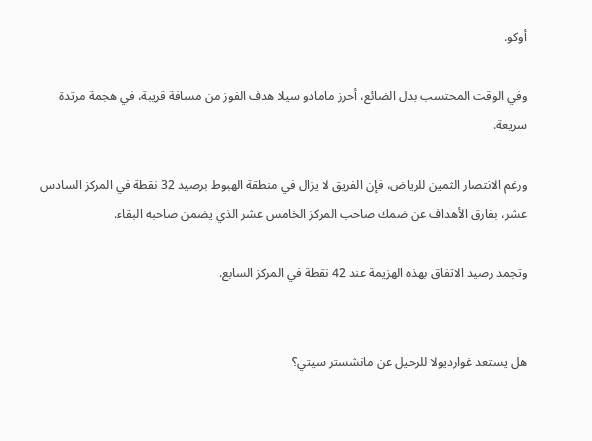أوكو.

وفي الوقت المحتسب بدل الضائع، أحرز مامادو سيلا هدف الفوز من مسافة قريبة، في هجمة مرتدة سريعة.

ورغم الانتصار الثمين للرياض، فإن الفريق لا يزال في منطقة الهبوط برصيد 32 نقطة في المركز السادس عشر، بفارق الأهداف عن ضمك صاحب المركز الخامس عشر الذي يضمن صاحبه البقاء.

وتجمد رصيد الاتفاق بهذه الهزيمة عند 42 نقطة في المركز السابع.


هل يستعد غوارديولا للرحيل عن مانشستر سيتي؟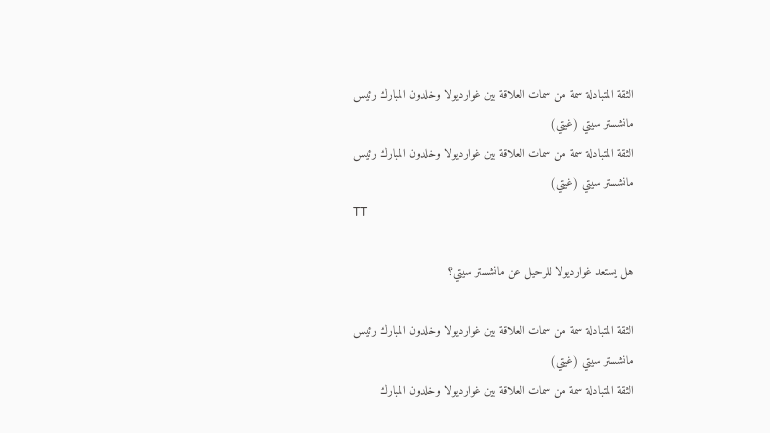الثقة المتبادلة سمة من سمات العلاقة بين غوارديولا وخلدون المبارك رئيس مانشستر سيتي (غيتي)
الثقة المتبادلة سمة من سمات العلاقة بين غوارديولا وخلدون المبارك رئيس مانشستر سيتي (غيتي)
TT

هل يستعد غوارديولا للرحيل عن مانشستر سيتي؟

الثقة المتبادلة سمة من سمات العلاقة بين غوارديولا وخلدون المبارك رئيس مانشستر سيتي (غيتي)
الثقة المتبادلة سمة من سمات العلاقة بين غوارديولا وخلدون المبارك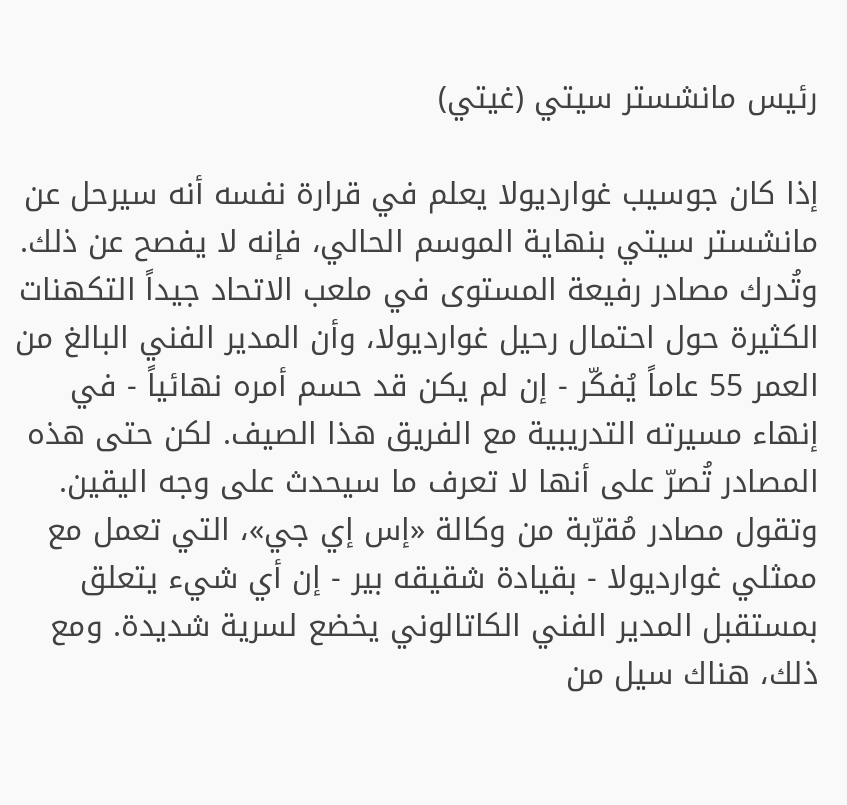رئيس مانشستر سيتي (غيتي)

إذا كان جوسيب غوارديولا يعلم في قرارة نفسه أنه سيرحل عن مانشستر سيتي بنهاية الموسم الحالي، فإنه لا يفصح عن ذلك. وتُدرك مصادر رفيعة المستوى في ملعب الاتحاد جيداً التكهنات الكثيرة حول احتمال رحيل غوارديولا، وأن المدير الفني البالغ من العمر 55 عاماً يُفكّر - إن لم يكن قد حسم أمره نهائياً - في إنهاء مسيرته التدريبية مع الفريق هذا الصيف. لكن حتى هذه المصادر تُصرّ على أنها لا تعرف ما سيحدث على وجه اليقين. وتقول مصادر مُقرّبة من وكالة «إس إي جي»، التي تعمل مع ممثلي غوارديولا - بقيادة شقيقه بير - إن أي شيء يتعلق بمستقبل المدير الفني الكاتالوني يخضع لسرية شديدة. ومع ذلك، هناك سيل من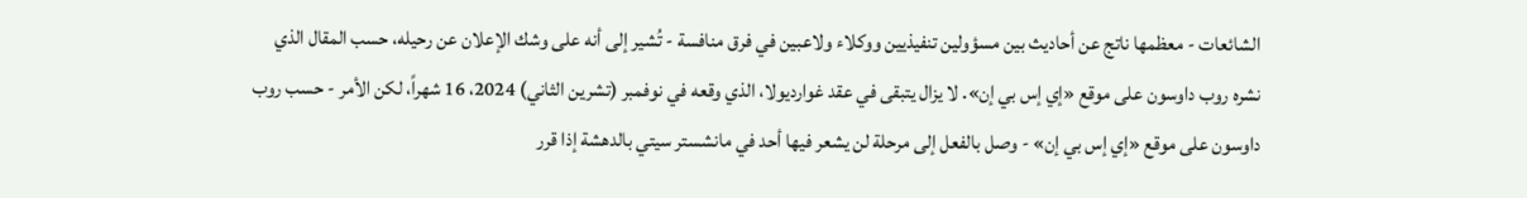الشائعات - معظمها ناتج عن أحاديث بين مسؤولين تنفيذيين ووكلاء ولاعبين في فرق منافسة - تُشير إلى أنه على وشك الإعلان عن رحيله، حسب المقال الذي نشره روب داوسون على موقع «إي إس بي إن». لا يزال يتبقى في عقد غوارديولا، الذي وقعه في نوفمبر (تشرين الثاني) 2024، 16 شهراً، لكن الأمر - حسب روب داوسون على موقع «إي إس بي إن» - وصل بالفعل إلى مرحلة لن يشعر فيها أحد في مانشستر سيتي بالدهشة إذا قرر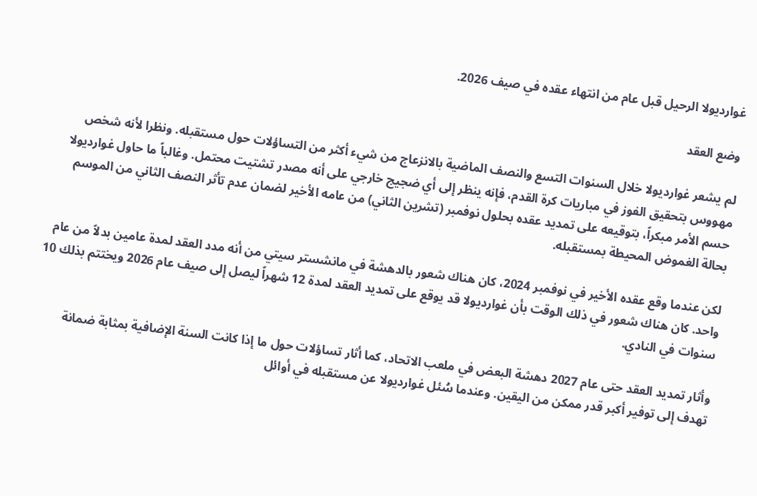غوارديولا الرحيل قبل عام من انتهاء عقده في صيف 2026.

وضع العقد

لم يشعر غوارديولا خلال السنوات التسع والنصف الماضية بالانزعاج من شيء أكثر من التساؤلات حول مستقبله. ونظرا لأنه شخص مهووس بتحقيق الفوز في مباريات كرة القدم، فإنه ينظر إلى أي ضجيج خارجي على أنه مصدر تشتيت محتمل. وغالباً ما حاول غوارديولا حسم الأمر مبكراً، بتوقيعه على تمديد عقده بحلول نوفمبر (تشرين الثاني) من عامه الأخير لضمان عدم تأثر النصف الثاني من الموسم بحالة الغموض المحيطة بمستقبله.

لكن عندما وقع عقده الأخير في نوفمبر 2024، كان هناك شعور بالدهشة في مانشستر سيتي من أنه مدد العقد لمدة عامين بدلاً من عام واحد. كان هناك شعور في ذلك الوقت بأن غوارديولا قد يوقع على تمديد العقد لمدة 12 شهراً ليصل إلى صيف عام 2026 ويختتم بذلك 10 سنوات في النادي.

وأثار تمديد العقد حتى عام 2027 دهشة البعض في ملعب الاتحاد، كما أثار تساؤلات حول ما إذا كانت السنة الإضافية بمثابة ضمانة تهدف إلى توفير أكبر قدر ممكن من اليقين. وعندما سُئل غوارديولا عن مستقبله في أوائل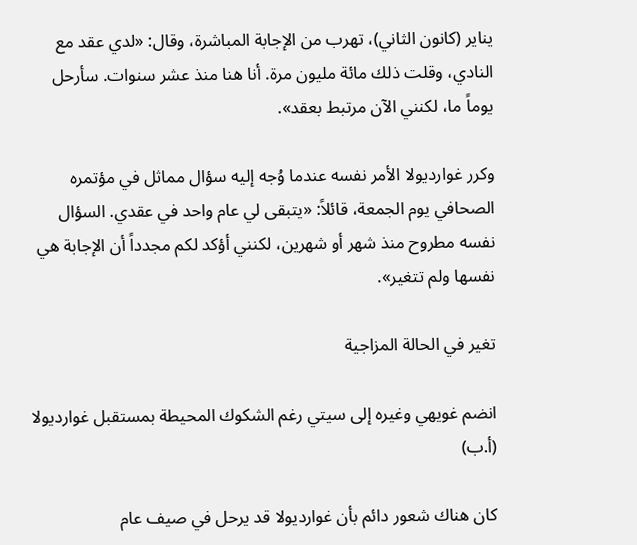يناير (كانون الثاني)، تهرب من الإجابة المباشرة، وقال: «لدي عقد مع النادي، وقلت ذلك مائة مليون مرة. أنا هنا منذ عشر سنوات. سأرحل يوماً ما، لكنني الآن مرتبط بعقد».

وكرر غوارديولا الأمر نفسه عندما وُجه إليه سؤال مماثل في مؤتمره الصحافي يوم الجمعة، قائلاً: «يتبقى لي عام واحد في عقدي. السؤال نفسه مطروح منذ شهر أو شهرين، لكنني أؤكد لكم مجدداً أن الإجابة هي نفسها ولم تتغير».

تغير في الحالة المزاجية

انضم غويهي وغيره إلى سيتي رغم الشكوك المحيطة بمستقبل غوارديولا (أ.ب)

كان هناك شعور دائم بأن غوارديولا قد يرحل في صيف عام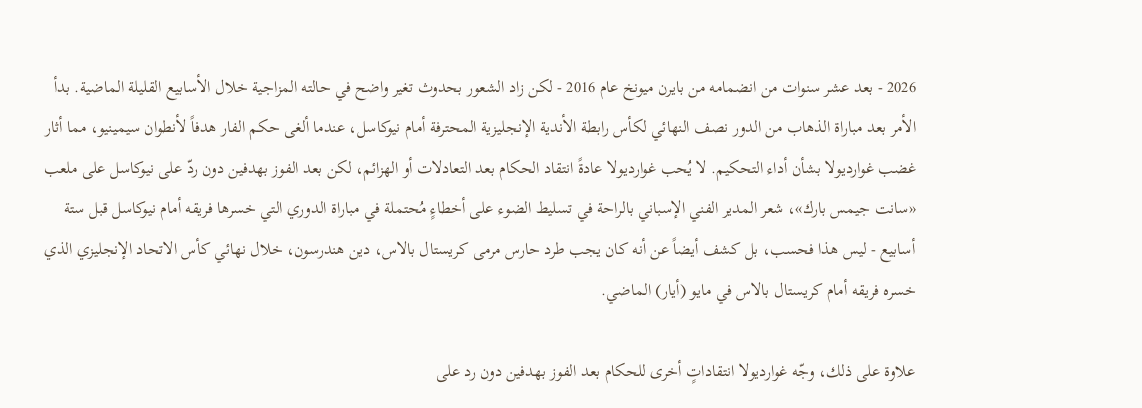2026 - بعد عشر سنوات من انضمامه من بايرن ميونخ عام 2016 - لكن زاد الشعور بحدوث تغير واضح في حالته المزاجية خلال الأسابيع القليلة الماضية. بدأ الأمر بعد مباراة الذهاب من الدور نصف النهائي لكأس رابطة الأندية الإنجليزية المحترفة أمام نيوكاسل، عندما ألغى حكم الفار هدفاً لأنطوان سيمينيو، مما أثار غضب غوارديولا بشأن أداء التحكيم. لا يُحب غوارديولا عادةً انتقاد الحكام بعد التعادلات أو الهزائم، لكن بعد الفوز بهدفين دون ردّ على نيوكاسل على ملعب «سانت جيمس بارك»، شعر المدير الفني الإسباني بالراحة في تسليط الضوء على أخطاءٍ مُحتملة في مباراة الدوري التي خسرها فريقه أمام نيوكاسل قبل ستة أسابيع - ليس هذا فحسب، بل كشف أيضاً عن أنه كان يجب طرد حارس مرمى كريستال بالاس، دين هندرسون، خلال نهائي كأس الاتحاد الإنجليزي الذي خسره فريقه أمام كريستال بالاس في مايو (أيار) الماضي.

علاوة على ذلك، وجّه غوارديولا انتقاداتٍ أخرى للحكام بعد الفوز بهدفين دون رد على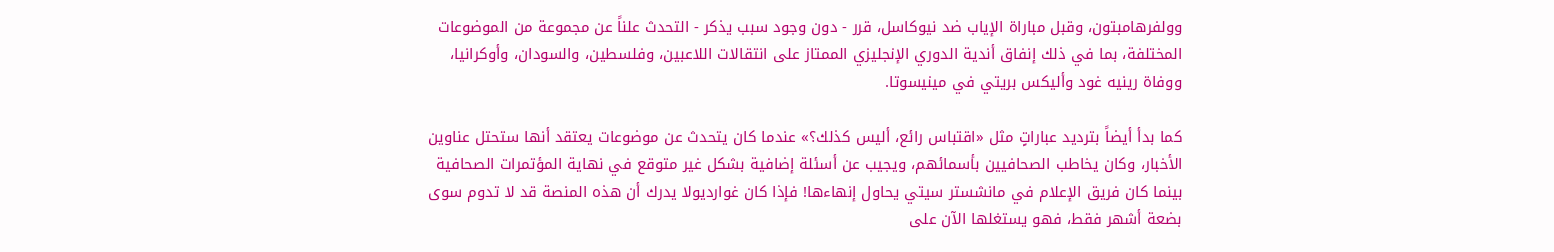وولفرهامبتون، وقبل مباراة الإياب ضد نيوكاسل، قرر - دون وجود سبب يذكر - التحدث علناً عن مجموعة من الموضوعات المختلفة، بما في ذلك إنفاق أندية الدوري الإنجليزي الممتاز على انتقالات اللاعبين، وفلسطين، والسودان، وأوكرانيا، ووفاة رينيه غود وأليكس بريتي في مينيسوتا.

كما بدأ أيضاً بترديد عباراتٍ مثل «اقتباس رائع، أليس كذلك؟» عندما كان يتحدث عن موضوعات يعتقد أنها ستحتل عناوين الأخبار، وكان يخاطب الصحافيين بأسمائهم، ويجيب عن أسئلة إضافية بشكل غير متوقع في نهاية المؤتمرات الصحافية بينما كان فريق الإعلام في مانشستر سيتي يحاول إنهاءها! فإذا كان غوارديولا يدرك أن هذه المنصة قد لا تدوم سوى بضعة أشهر فقط، فهو يستغلها الآن على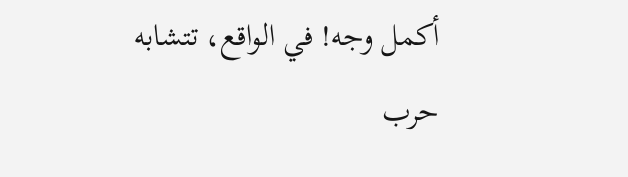أكمل وجه! في الواقع، تتشابه حرب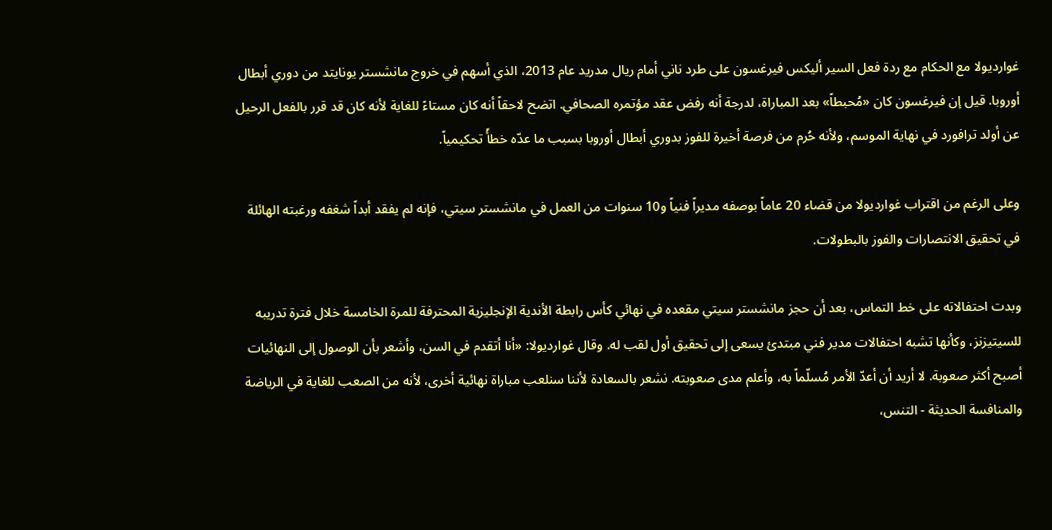غوارديولا مع الحكام مع ردة فعل السير أليكس فيرغسون على طرد ناني أمام ريال مدريد عام 2013، الذي أسهم في خروج مانشستر يونايتد من دوري أبطال أوروبا. قيل إن فيرغسون كان «مُحبطاً» بعد المباراة، لدرجة أنه رفض عقد مؤتمره الصحافي. اتضح لاحقاً أنه كان مستاءً للغاية لأنه كان قد قرر بالفعل الرحيل عن أولد ترافورد في نهاية الموسم، ولأنه حُرم من فرصة أخيرة للفوز بدوري أبطال أوروبا بسبب ما عدّه خطأً تحكيمياً.

وعلى الرغم من اقتراب غوارديولا من قضاء 20 عاماً بوصفه مديراً فنياً و10 سنوات من العمل في مانشستر سيتي، فإنه لم يفقد أبداً شغفه ورغبته الهائلة في تحقيق الانتصارات والفوز بالبطولات.

وبدت احتفالاته على خط التماس، بعد أن حجز مانشستر سيتي مقعده في نهائي كأس رابطة الأندية الإنجليزية المحترفة للمرة الخامسة خلال فترة تدريبه للسيتيزنز، وكأنها تشبه احتفالات مدير فني مبتدئ يسعى إلى تحقيق أول لقب له. وقال غوارديولا: «أنا أتقدم في السن، وأشعر بأن الوصول إلى النهائيات أصبح أكثر صعوبة. لا أريد أن أعدّ الأمر مُسلّماً به، وأعلم مدى صعوبته. نشعر بالسعادة لأننا سنلعب مباراة نهائية أخرى، لأنه من الصعب للغاية في الرياضة والمنافسة الحديثة - التنس،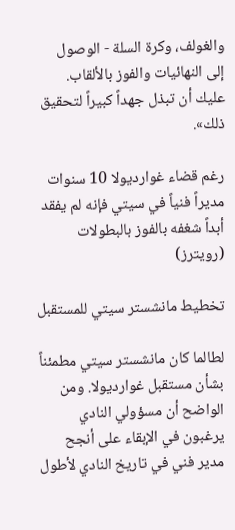والغولف، وكرة السلة - الوصول إلى النهائيات والفوز بالألقاب. عليك أن تبذل جهداً كبيراً لتحقيق ذلك».

رغم قضاء غوارديولا 10 سنوات مديراً فنياً في سيتي فإنه لم يفقد أبداً شغفه بالفوز بالبطولات (رويترز)

تخطيط مانشستر سيتي للمستقبل

لطالما كان مانشستر سيتي مطمئناً بشأن مستقبل غوارديولا. ومن الواضح أن مسؤولي النادي يرغبون في الإبقاء على أنجح مدير فني في تاريخ النادي لأطول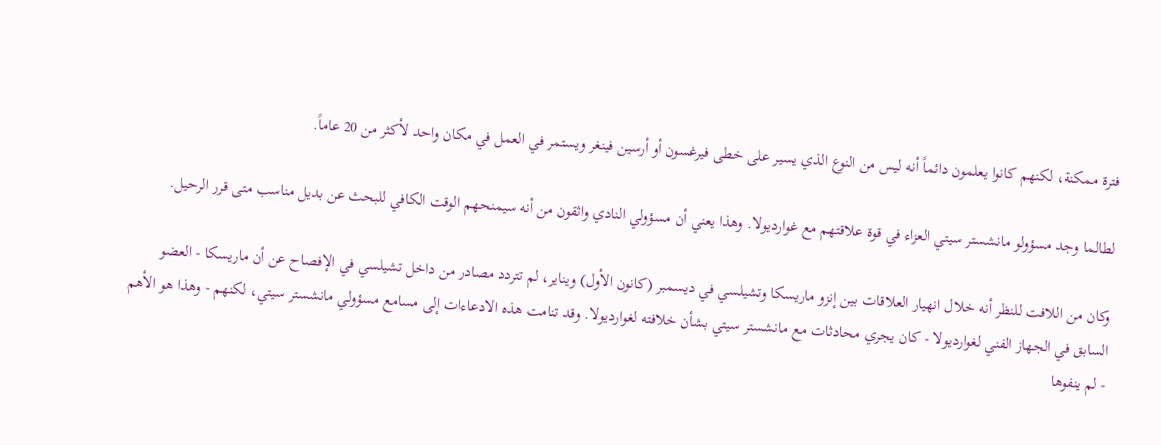فترة ممكنة، لكنهم كانوا يعلمون دائماً أنه ليس من النوع الذي يسير على خطى فيرغسون أو أرسين فينغر ويستمر في العمل في مكان واحد لأكثر من 20 عاماً.

لطالما وجد مسؤولو مانشستر سيتي العزاء في قوة علاقتهم مع غوارديولا. وهذا يعني أن مسؤولي النادي واثقون من أنه سيمنحهم الوقت الكافي للبحث عن بديل مناسب متى قرر الرحيل.

وكان من اللافت للنظر أنه خلال انهيار العلاقات بين إنزو ماريسكا وتشيلسي في ديسمبر (كانون الأول) ويناير، لم تتردد مصادر من داخل تشيلسي في الإفصاح عن أن ماريسكا - العضو السابق في الجهاز الفني لغوارديولا - كان يجري محادثات مع مانشستر سيتي بشأن خلافته لغوارديولا. وقد تنامت هذه الادعاءات إلى مسامع مسؤولي مانشستر سيتي، لكنهم - وهذا هو الأهم - لم ينفوها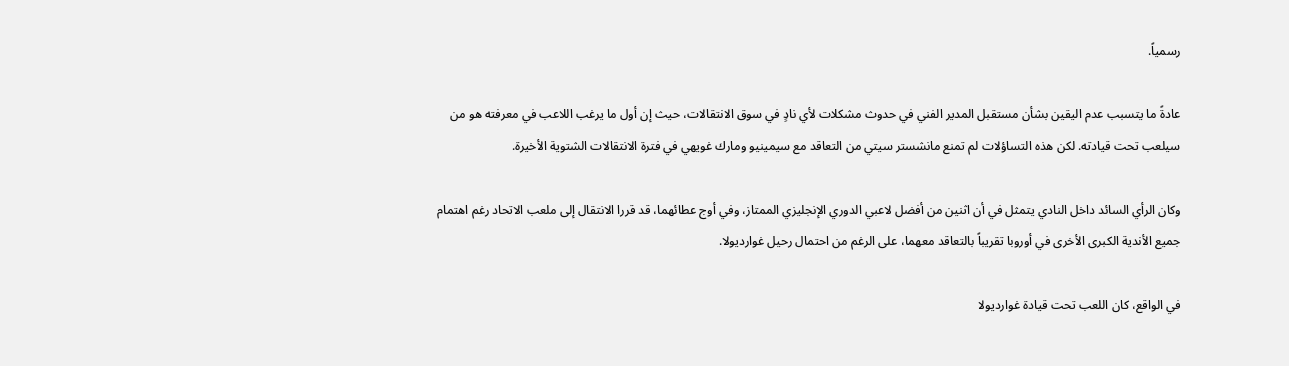رسمياً.

عادةً ما يتسبب عدم اليقين بشأن مستقبل المدير الفني في حدوث مشكلات لأي نادٍ في سوق الانتقالات، حيث إن أول ما يرغب اللاعب في معرفته هو من سيلعب تحت قيادته. لكن هذه التساؤلات لم تمنع مانشستر سيتي من التعاقد مع سيمينيو ومارك غويهي في فترة الانتقالات الشتوية الأخيرة.

وكان الرأي السائد داخل النادي يتمثل في أن اثنين من أفضل لاعبي الدوري الإنجليزي الممتاز، وفي أوج عطائهما، قد قررا الانتقال إلى ملعب الاتحاد رغم اهتمام جميع الأندية الكبرى الأخرى في أوروبا تقريباً بالتعاقد معهما، على الرغم من احتمال رحيل غوارديولا.

في الواقع، كان اللعب تحت قيادة غوارديولا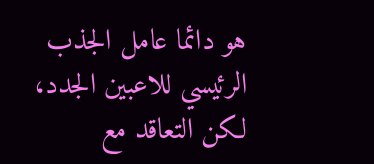هو دائما عامل الجذب الرئيسي للاعبين الجدد، لكن التعاقد مع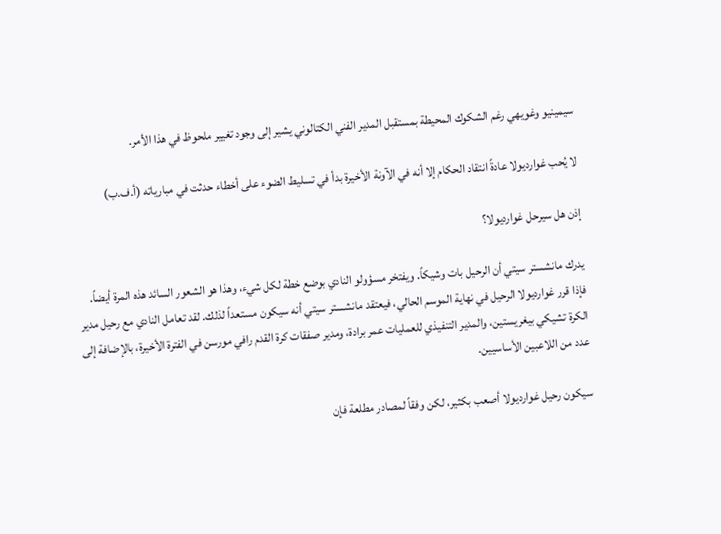سيمينيو وغويهي رغم الشكوك المحيطة بمستقبل المدير الفني الكتالوني يشير إلى وجود تغيير ملحوظ في هذا الأمر.

لا يُحب غوارديولا عادةً انتقاد الحكام إلا أنه في الآونة الأخيرة بدأ في تسليط الضوء على أخطاء حدثت في مبارياته (أ.ف.ب)

إذن هل سيرحل غوارديولا؟

يدرك مانشستر سيتي أن الرحيل بات وشيكاً. ويفتخر مسؤولو النادي بوضع خطة لكل شيء، وهذا هو الشعور السائد هذه المرة أيضاً. فإذا قرر غوارديولا الرحيل في نهاية الموسم الحالي، فيعتقد مانشستر سيتي أنه سيكون مستعداً لذلك. لقد تعامل النادي مع رحيل مدير الكرة تشيكي بيغريستين، والمدير التنفيذي للعمليات عمر برادة، ومدير صفقات كرة القدم رافي مورسن في الفترة الأخيرة، بالإضافة إلى عدد من اللاعبين الأساسيين.

سيكون رحيل غوارديولا أصعب بكثير، لكن وفقاً لمصادر مطلعة فإن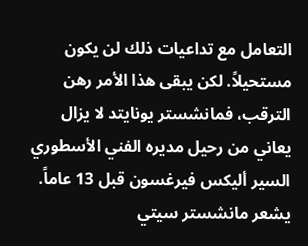التعامل مع تداعيات ذلك لن يكون مستحيلاً. لكن يبقى هذا الأمر رهن الترقب، فمانشستر يونايتد لا يزال يعاني من رحيل مديره الفني الأسطوري السير أليكس فيرغسون قبل 13 عاماً. يشعر مانشستر سيتي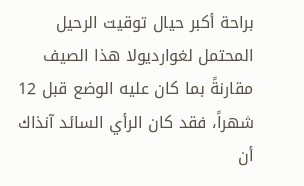براحة أكبر حيال توقيت الرحيل المحتمل لغوارديولا هذا الصيف مقارنةً بما كان عليه الوضع قبل 12 شهراً، فقد كان الرأي السائد آنذاك أن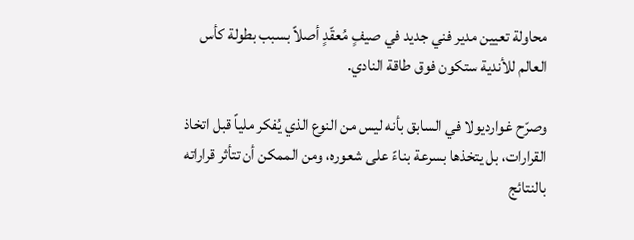محاولة تعيين مدير فني جديد في صيفٍ مُعقّدٍ أصلاً بسبب بطولة كأس العالم للأندية ستكون فوق طاقة النادي.

وصرّح غوارديولا في السابق بأنه ليس من النوع الذي يُفكر ملياً قبل اتخاذ القرارات، بل يتخذها بسرعة بناءً على شعوره، ومن الممكن أن تتأثر قراراته بالنتائج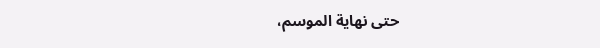حتى نهاية الموسم،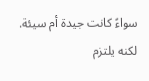سواءً كانت جيدة أم سيئة. لكنه يلتزم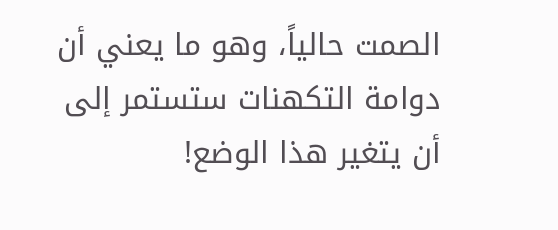الصمت حالياً، وهو ما يعني أن دوامة التكهنات ستستمر إلى أن يتغير هذا الوضع!